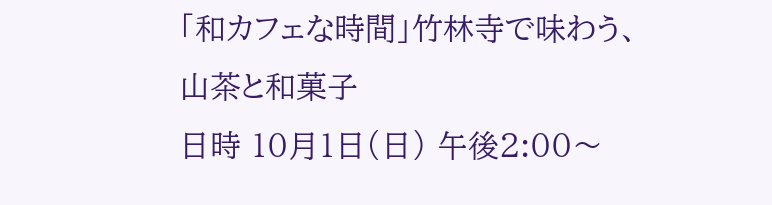「和カフェな時間」竹林寺で味わう、山茶と和菓子
日時 10月1日(日) 午後2:00〜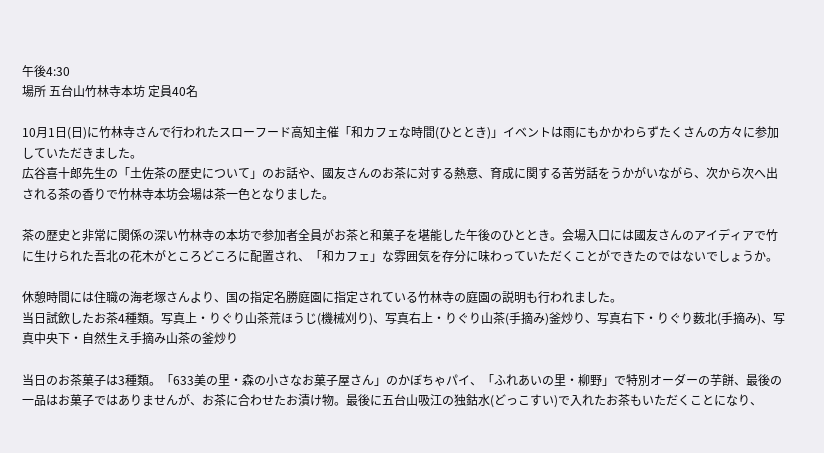午後4:30
場所 五台山竹林寺本坊 定員40名

10月1日(日)に竹林寺さんで行われたスローフード高知主催「和カフェな時間(ひととき)」イベントは雨にもかかわらずたくさんの方々に参加していただきました。
広谷喜十郎先生の「土佐茶の歴史について」のお話や、國友さんのお茶に対する熱意、育成に関する苦労話をうかがいながら、次から次へ出される茶の香りで竹林寺本坊会場は茶一色となりました。

茶の歴史と非常に関係の深い竹林寺の本坊で参加者全員がお茶と和菓子を堪能した午後のひととき。会場入口には國友さんのアイディアで竹に生けられた吾北の花木がところどころに配置され、「和カフェ」な雰囲気を存分に味わっていただくことができたのではないでしょうか。

休憩時間には住職の海老塚さんより、国の指定名勝庭園に指定されている竹林寺の庭園の説明も行われました。
当日試飲したお茶4種類。写真上・りぐり山茶荒ほうじ(機械刈り)、写真右上・りぐり山茶(手摘み)釜炒り、写真右下・りぐり薮北(手摘み)、写真中央下・自然生え手摘み山茶の釜炒り

当日のお茶菓子は3種類。「633美の里・森の小さなお菓子屋さん」のかぼちゃパイ、「ふれあいの里・柳野」で特別オーダーの芋餅、最後の一品はお菓子ではありませんが、お茶に合わせたお漬け物。最後に五台山吸江の独鈷水(どっこすい)で入れたお茶もいただくことになり、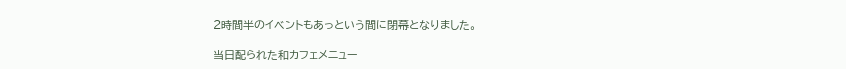2時間半のイベントもあっという間に閉幕となりました。

当日配られた和カフェメニュー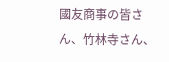國友商事の皆さん、竹林寺さん、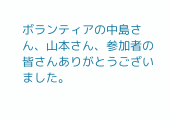ボランティアの中島さん、山本さん、参加者の皆さんありがとうございました。